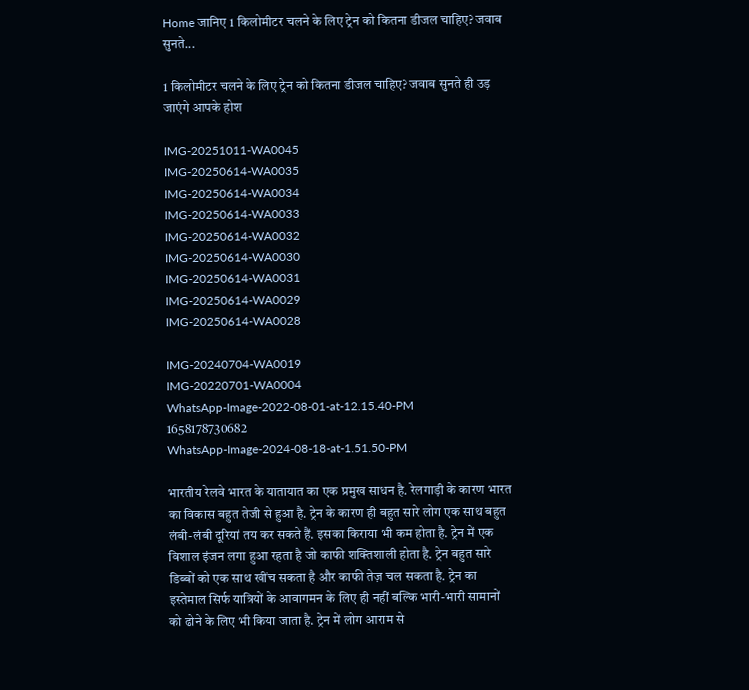Home जानिए 1 किलोमीटर चलने के लिए ट्रेन को कितना डीजल चाहिए? जवाब सुनते...

1 किलोमीटर चलने के लिए ट्रेन को कितना डीजल चाहिए? जवाब सुनते ही उड़ जाएंगे आपके होश

IMG-20251011-WA0045
IMG-20250614-WA0035
IMG-20250614-WA0034
IMG-20250614-WA0033
IMG-20250614-WA0032
IMG-20250614-WA0030
IMG-20250614-WA0031
IMG-20250614-WA0029
IMG-20250614-WA0028

IMG-20240704-WA0019
IMG-20220701-WA0004
WhatsApp-Image-2022-08-01-at-12.15.40-PM
1658178730682
WhatsApp-Image-2024-08-18-at-1.51.50-PM

भारतीय रेलवे भारत के यातायात का एक प्रमुख साधन है. रेलगाड़ी के कारण भारत का विकास बहुत तेजी से हुआ है. ट्रेन के कारण ही बहुत सारे लोग एक साथ बहुत लंबी-लंबी दूरियां तय कर सकते हैं. इसका किराया भी कम होता है. ट्रेन में एक विशाल इंजन लगा हुआ रहता है जो काफी शक्तिशाली होता है. ट्रेन बहुत सारे डिब्बों को एक साथ खींच सकता है और काफी तेज़ चल सकता है. ट्रेन का इस्तेमाल सिर्फ यात्रियों के आवागमन के लिए ही नहीं बल्कि भारी-भारी सामानों को ढोने के लिए भी किया जाता है. ट्रेन में लोग आराम से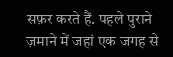सफ़र करते हैं. पहले पुराने ज़माने में जहां एक जगह से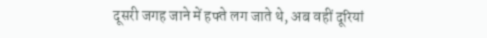दूसरी जगह जाने में हफ्ते लग जाते थे, अब वहीं दूरियां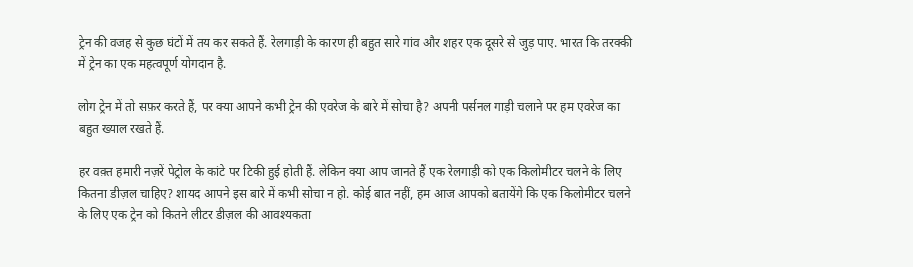ट्रेन की वजह से कुछ घंटों में तय कर सकते हैं. रेलगाड़ी के कारण ही बहुत सारे गांव और शहर एक दूसरे से जुड़ पाए. भारत कि तरक्की में ट्रेन का एक महत्वपूर्ण योगदान है.

लोग ट्रेन में तो सफ़र करते हैं, पर क्या आपने कभी ट्रेन की एवरेज के बारे में सोचा है? अपनी पर्सनल गाड़ी चलाने पर हम एवरेज का बहुत ख्याल रखते हैं.

हर वक़्त हमारी नज़रें पेट्रोल के कांटे पर टिकी हुई होती हैं. लेकिन क्या आप जानते हैं एक रेलगाड़ी को एक किलोमीटर चलने के लिए कितना डीज़ल चाहिए? शायद आपने इस बारे में कभी सोचा न हो. कोई बात नहीं, हम आज आपको बतायेंगे कि एक किलोमीटर चलने के लिए एक ट्रेन को कितने लीटर डीज़ल की आवश्यकता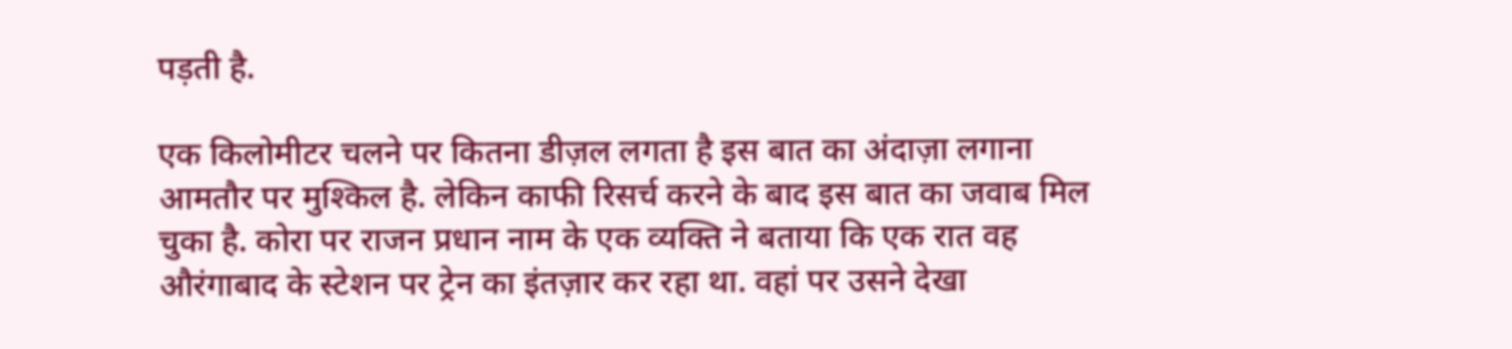पड़ती है.

एक किलोमीटर चलने पर कितना डीज़ल लगता है इस बात का अंदाज़ा लगाना आमतौर पर मुश्किल है. लेकिन काफी रिसर्च करने के बाद इस बात का जवाब मिल चुका है. कोरा पर राजन प्रधान नाम के एक व्यक्ति ने बताया कि एक रात वह औरंगाबाद के स्टेशन पर ट्रेन का इंतज़ार कर रहा था. वहां पर उसने देखा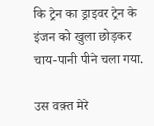कि ट्रेन का ड्राइवर ट्रेन के इंजन को खुला छोड़कर चाय-पानी पीने चला गया.

उस वक़्त मेरे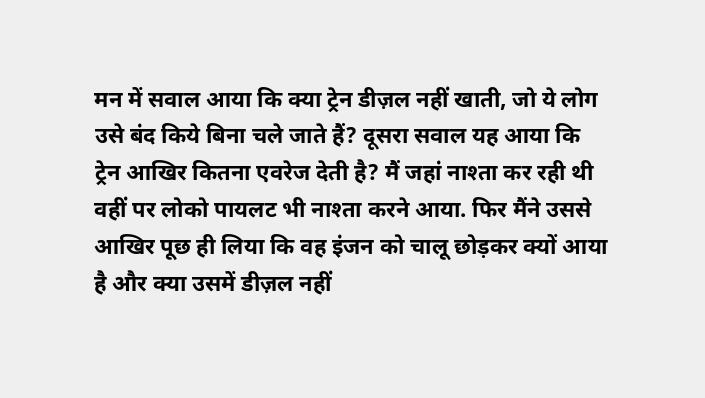मन में सवाल आया कि क्या ट्रेन डीज़ल नहीं खाती, जो ये लोग उसे बंद किये बिना चले जाते हैं? दूसरा सवाल यह आया कि ट्रेन आखिर कितना एवरेज देती है? मैं जहां नाश्ता कर रही थी वहीं पर लोको पायलट भी नाश्ता करने आया. फिर मैंने उससे आखिर पूछ ही लिया कि वह इंजन को चालू छोड़कर क्यों आया है और क्या उसमें डीज़ल नहीं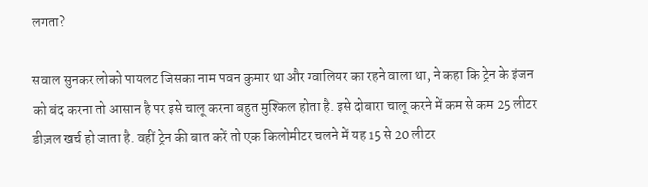लगता?

सवाल सुनकर लोको पायलट जिसका नाम पवन कुमार था और ग्वालियर का रहने वाला था, ने कहा कि ट्रेन के इंजन को बंद करना तो आसान है पर इसे चालू करना बहुत मुश्किल होता है. इसे दोबारा चालू करने में कम से कम 25 लीटर डीज़ल खर्च हो जाता है. वहीं ट्रेन की बात करें तो एक किलोमीटर चलने में यह 15 से 20 लीटर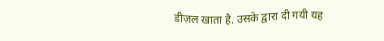डीज़ल खाता है. उसके द्वारा दी गयी यह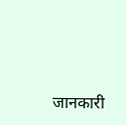जानकारी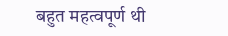बहुत महत्वपूर्ण थी